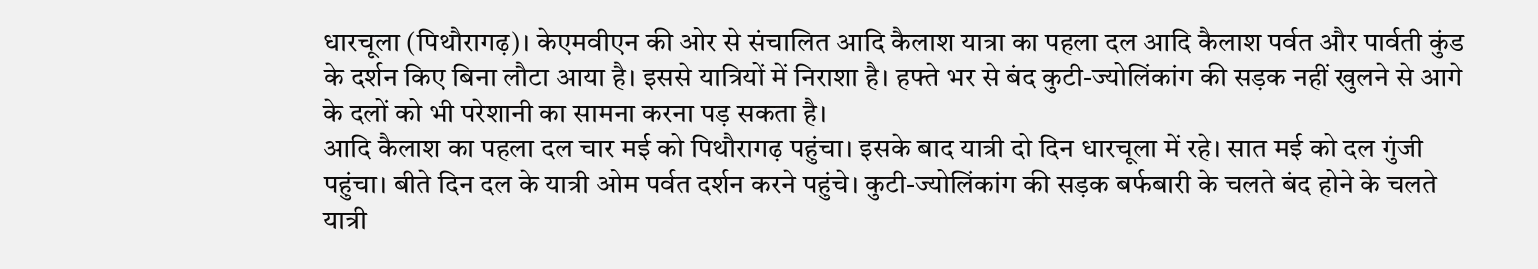धारचूला (पिथौरागढ़)। केएमवीएन की ओर से संचालित आदि कैलाश यात्रा का पहला दल आदि कैलाश पर्वत और पार्वती कुंड के दर्शन किए बिना लौटा आया है। इससे यात्रियों में निराशा है। हफ्ते भर से बंद कुटी-ज्योलिंकांग की सड़क नहीं खुलने से आगे के दलों को भी परेशानी का सामना करना पड़ सकता है।
आदि कैलाश का पहला दल चार मई को पिथौरागढ़ पहुंचा। इसके बाद यात्री दो दिन धारचूला में रहे। सात मई को दल गुंजी पहुंचा। बीते दिन दल के यात्री ओम पर्वत दर्शन करने पहुंचे। कुटी-ज्योलिंकांग की सड़क बर्फबारी के चलते बंद होने के चलते यात्री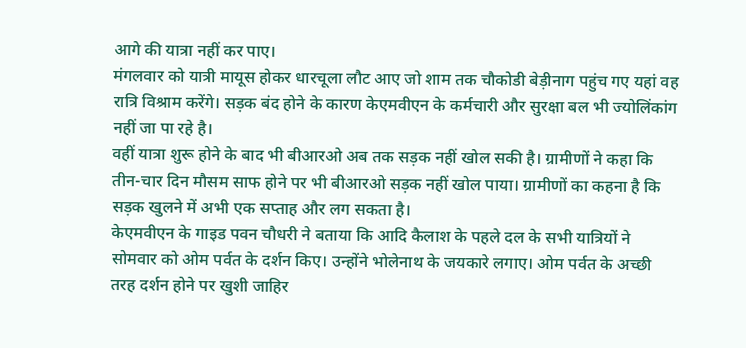आगे की यात्रा नहीं कर पाए।
मंगलवार को यात्री मायूस होकर धारचूला लौट आए जो शाम तक चौकोडी बेड़ीनाग पहुंच गए यहां वह रात्रि विश्राम करेंगे। सड़क बंद होने के कारण केएमवीएन के कर्मचारी और सुरक्षा बल भी ज्योलिंकांग नहीं जा पा रहे है।
वहीं यात्रा शुरू होने के बाद भी बीआरओ अब तक सड़क नहीं खोल सकी है। ग्रामीणों ने कहा कि तीन-चार दिन मौसम साफ होने पर भी बीआरओ सड़क नहीं खोल पाया। ग्रामीणों का कहना है कि सड़क खुलने में अभी एक सप्ताह और लग सकता है।
केएमवीएन के गाइड पवन चौधरी ने बताया कि आदि कैलाश के पहले दल के सभी यात्रियों ने सोमवार को ओम पर्वत के दर्शन किए। उन्होंने भोलेनाथ के जयकारे लगाए। ओम पर्वत के अच्छी तरह दर्शन होने पर खुशी जाहिर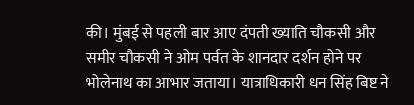की। मुंबई से पहली बार आए दंपती ख्याति चौकसी और समीर चौकसी ने ओम पर्वत के शानदार दर्शन होने पर भोलेनाथ का आभार जताया। यात्राधिकारी धन सिंह बिष्ट ने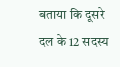बताया कि दूसरे दल के 12 सदस्य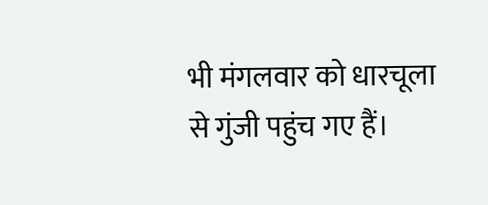भी मंगलवार को धारचूला से गुंजी पहुंच गए हैं।